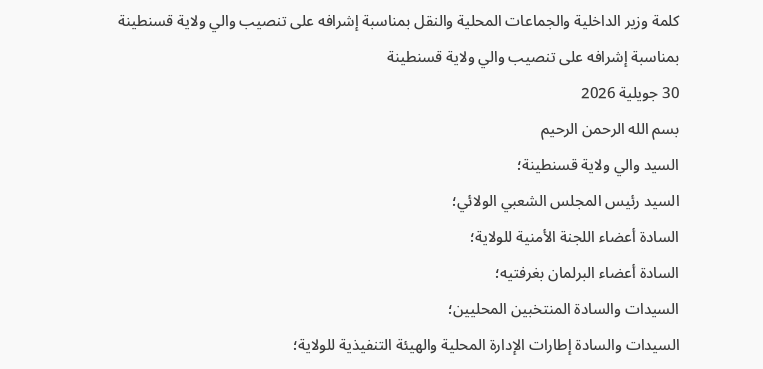كلمة وزير الداخلية والجماعات المحلية والنقل بمناسبة إشرافه على تنصيب والي ولاية قسنطينة
بمناسبة إشرافه على تنصيب والي ولاية قسنطينة
30 جويلية 2026
بسم الله الرحمن الرحيم
السيد والي ولاية قسنطينة؛
السيد رئيس المجلس الشعبي الولائي؛
السادة أعضاء اللجنة الأمنية للولاية؛
السادة أعضاء البرلمان بغرفتيه؛
السيدات والسادة المنتخبين المحليين؛
السيدات والسادة إطارات الإدارة المحلية والهيئة التنفيذية للولاية؛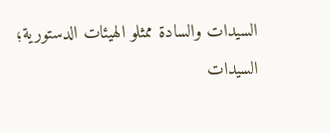السيدات والسادة ممثلو الهيئات الدستورية؛
السيدات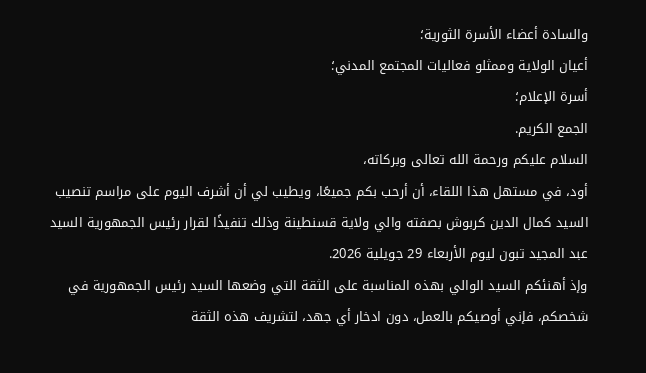والسادة أعضاء الأسرة الثورية؛
أعيان الولاية وممثلو فعاليات المجتمع المدني؛
أسرة الإعلام؛
الجمع الكريم.
السلام عليكم ورحمة الله تعالى وبركاته،
أود، في مستهل هذا اللقاء، أن أرحب بكم جميعًا، ويطيب لي أن أشرف اليوم على مراسم تنصيب السيد كمال الدين كربوش بصفته والي ولاية قسنطينة وذلك تنفيذًا لقرار رئيس الجمهورية السيد عبد المجيد تبون ليوم الأربعاء 29 جويلية 2026.
وإذ أهنئكم السيد الوالي بهذه المناسبة على الثقة التي وضعها السيد رئيس الجمهورية في شخصكم، فإني أوصيكم بالعمل، دون ادخار أي جهد، لتشريف هذه الثقة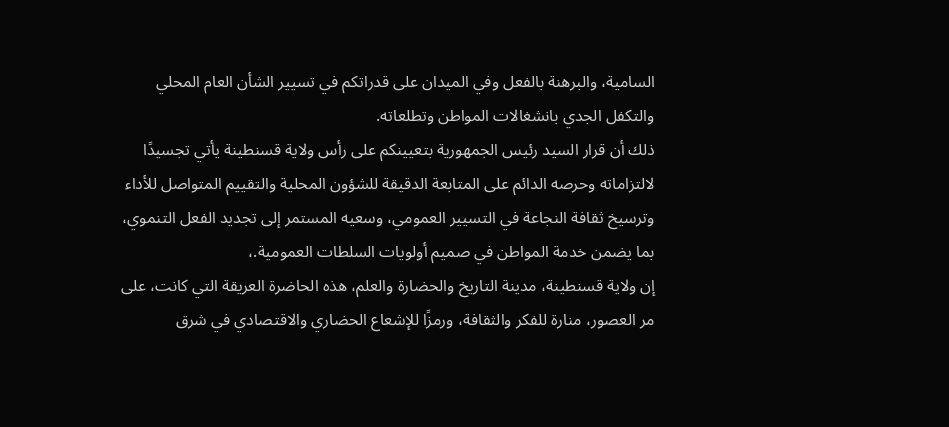السامية، والبرهنة بالفعل وفي الميدان على قدراتكم في تسيير الشأن العام المحلي والتكفل الجدي بانشغالات المواطن وتطلعاته.
ذلك أن قرار السيد رئيس الجمهورية بتعيينكم على رأس ولاية قسنطينة يأتي تجسيدًا لالتزاماته وحرصه الدائم على المتابعة الدقيقة للشؤون المحلية والتقييم المتواصل للأداء وترسيخ ثقافة النجاعة في التسيير العمومي، وسعيه المستمر إلى تجديد الفعل التنموي، بما يضمن خدمة المواطن في صميم أولويات السلطات العمومية.،
إن ولاية قسنطينة، مدينة التاريخ والحضارة والعلم، هذه الحاضرة العريقة التي كانت، على مر العصور، منارة للفكر والثقافة، ورمزًا للإشعاع الحضاري والاقتصادي في شرق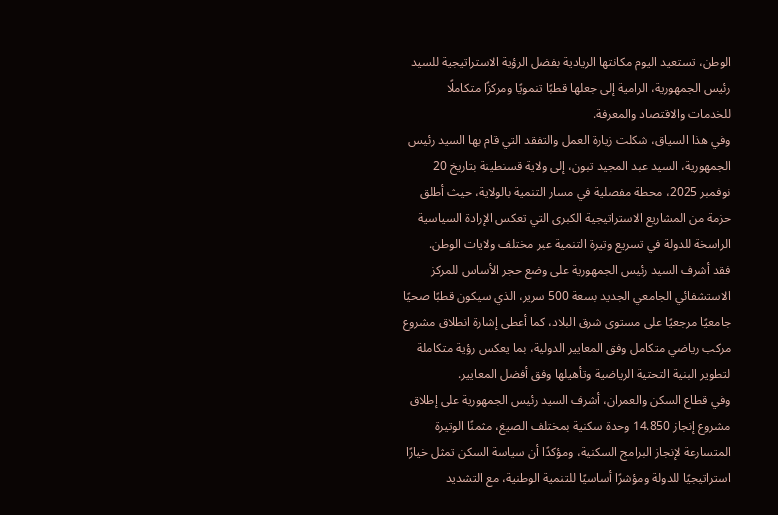الوطن، تستعيد اليوم مكانتها الريادية بفضل الرؤية الاستراتيجية للسيد رئيس الجمهورية، الرامية إلى جعلها قطبًا تنمويًا ومركزًا متكاملًا للخدمات والاقتصاد والمعرفة.
وفي هذا السياق، شكلت زيارة العمل والتفقد التي قام بها السيد رئيس الجمهورية، السيد عبد المجيد تبون، إلى ولاية قسنطينة بتاريخ 20 نوفمبر 2025، محطة مفصلية في مسار التنمية بالولاية، حيث أطلق حزمة من المشاريع الاستراتيجية الكبرى التي تعكس الإرادة السياسية الراسخة للدولة في تسريع وتيرة التنمية عبر مختلف ولايات الوطن.
فقد أشرف السيد رئيس الجمهورية على وضع حجر الأساس للمركز الاستشفائي الجامعي الجديد بسعة 500 سرير، الذي سيكون قطبًا صحيًا جامعيًا مرجعيًا على مستوى شرق البلاد، كما أعطى إشارة انطلاق مشروع مركب رياضي متكامل وفق المعايير الدولية، بما يعكس رؤية متكاملة لتطوير البنية التحتية الرياضية وتأهيلها وفق أفضل المعايير.
وفي قطاع السكن والعمران، أشرف السيد رئيس الجمهورية على إطلاق مشروع إنجاز 14.850 وحدة سكنية بمختلف الصيغ، مثمنًا الوتيرة المتسارعة لإنجاز البرامج السكنية، ومؤكدًا أن سياسة السكن تمثل خيارًا استراتيجيًا للدولة ومؤشرًا أساسيًا للتنمية الوطنية، مع التشديد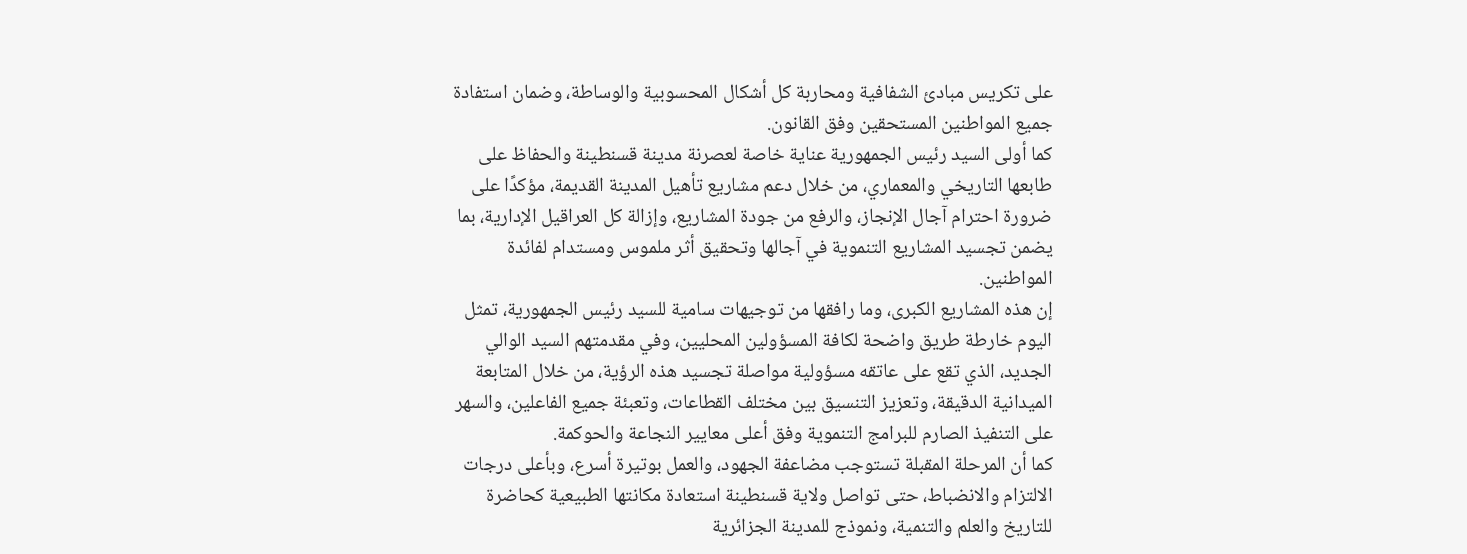على تكريس مبادئ الشفافية ومحاربة كل أشكال المحسوبية والوساطة، وضمان استفادة جميع المواطنين المستحقين وفق القانون.
كما أولى السيد رئيس الجمهورية عناية خاصة لعصرنة مدينة قسنطينة والحفاظ على طابعها التاريخي والمعماري، من خلال دعم مشاريع تأهيل المدينة القديمة، مؤكدًا على ضرورة احترام آجال الإنجاز، والرفع من جودة المشاريع، وإزالة كل العراقيل الإدارية، بما يضمن تجسيد المشاريع التنموية في آجالها وتحقيق أثر ملموس ومستدام لفائدة المواطنين.
إن هذه المشاريع الكبرى، وما رافقها من توجيهات سامية للسيد رئيس الجمهورية، تمثل اليوم خارطة طريق واضحة لكافة المسؤولين المحليين، وفي مقدمتهم السيد الوالي الجديد، الذي تقع على عاتقه مسؤولية مواصلة تجسيد هذه الرؤية، من خلال المتابعة الميدانية الدقيقة، وتعزيز التنسيق بين مختلف القطاعات، وتعبئة جميع الفاعلين، والسهر على التنفيذ الصارم للبرامج التنموية وفق أعلى معايير النجاعة والحوكمة.
كما أن المرحلة المقبلة تستوجب مضاعفة الجهود، والعمل بوتيرة أسرع، وبأعلى درجات الالتزام والانضباط، حتى تواصل ولاية قسنطينة استعادة مكانتها الطبيعية كحاضرة للتاريخ والعلم والتنمية، ونموذج للمدينة الجزائرية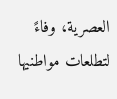العصرية، وفاءً لتطلعات مواطنيها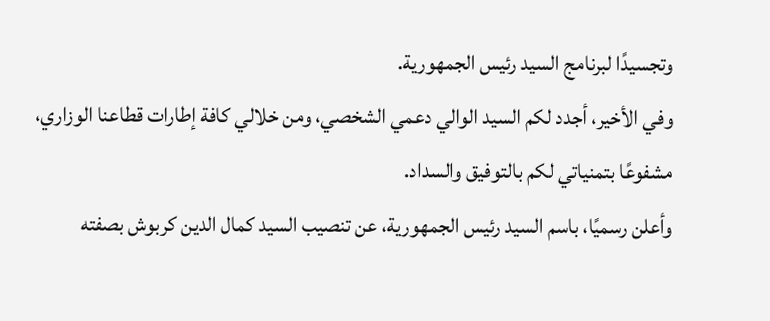وتجسيدًا لبرنامج السيد رئيس الجمهورية.
وفي الأخير، أجدد لكم السيد الوالي دعمي الشخصي، ومن خلالي كافة إطارات قطاعنا الوزاري، مشفوعًا بتمنياتي لكم بالتوفيق والسداد.
وأعلن رسميًا، باسم السيد رئيس الجمهورية، عن تنصيب السيد كمال الدين كربوش بصفته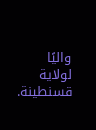واليًا لولاية قسنطينة.